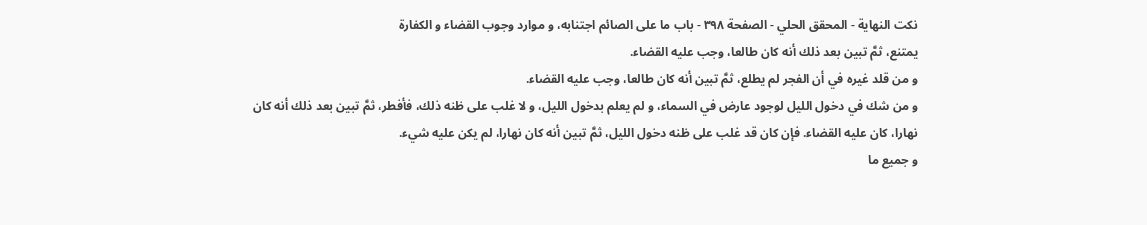نكت النهاية - المحقق الحلي - الصفحة ٣٩٨ - باب ما على الصائم اجتنابه، و موارد وجوب القضاء و الكفارة
يمتنع، ثمَّ تبين بعد ذلك أنه كان طالعا، وجب عليه القضاء.
و من قلد غيره في أن الفجر لم يطلع، ثمَّ تبين أنه كان طالعا، وجب عليه القضاء.
و من شك في دخول الليل لوجود عارض في السماء، و لم يعلم بدخول الليل، و لا غلب على ظنه ذلك، فأفطر، ثمَّ تبين بعد ذلك أنه كان نهارا، كان عليه القضاء. فإن كان قد غلب على ظنه دخول الليل، ثمَّ تبين أنه كان نهارا، لم يكن عليه شيء.
و جميع ما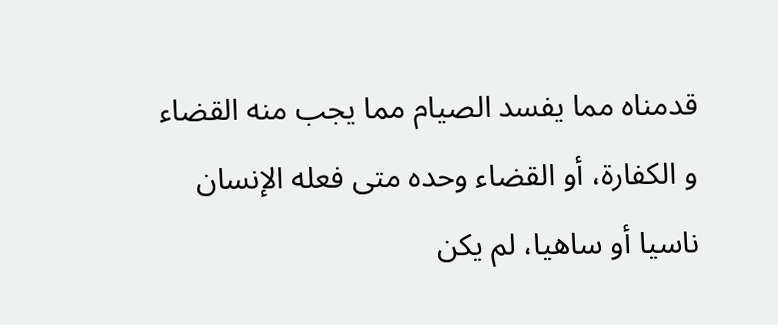قدمناه مما يفسد الصيام مما يجب منه القضاء و الكفارة، أو القضاء وحده متى فعله الإنسان ناسيا أو ساهيا، لم يكن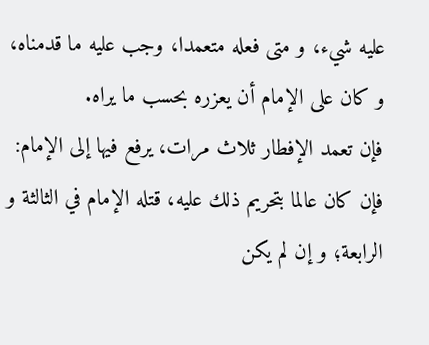عليه شيء، و متى فعله متعمدا، وجب عليه ما قدمناه، و كان على الإمام أن يعزره بحسب ما يراه.
فإن تعمد الإفطار ثلاث مرات، يرفع فيها إلى الإمام: فإن كان عالما بتحريم ذلك عليه، قتله الإمام في الثالثة و الرابعة؛ و إن لم يكن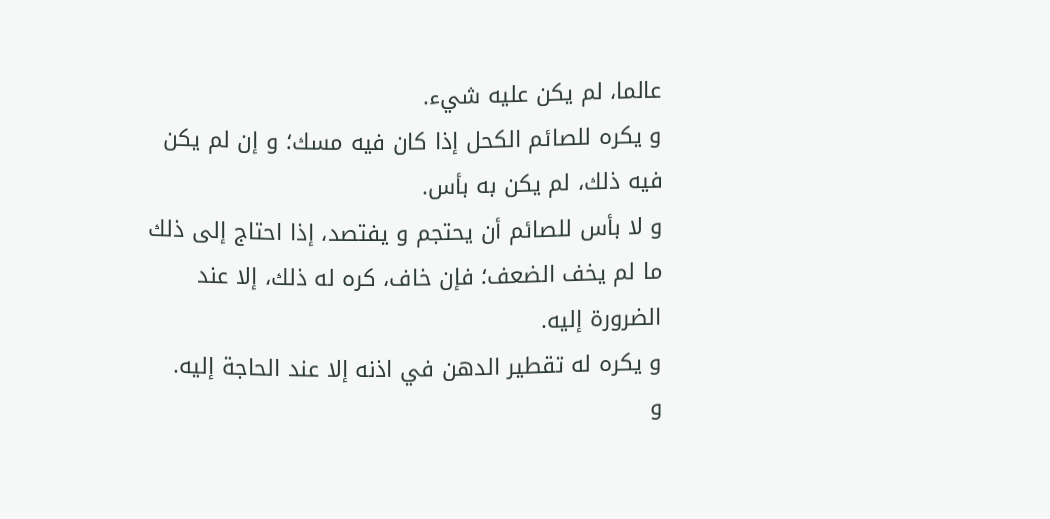عالما، لم يكن عليه شيء.
و يكره للصائم الكحل إذا كان فيه مسك؛ و إن لم يكن فيه ذلك، لم يكن به بأس.
و لا بأس للصائم أن يحتجم و يفتصد، إذا احتاج إلى ذلك ما لم يخف الضعف؛ فإن خاف، كره له ذلك، إلا عند الضرورة إليه.
و يكره له تقطير الدهن في اذنه إلا عند الحاجة إليه.
و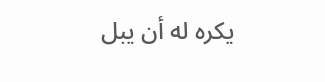يكره له أن يبل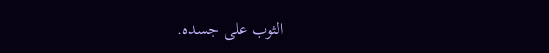الثوب على جسده.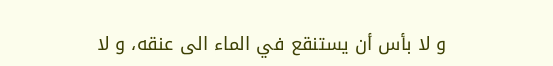و لا بأس أن يستنقع في الماء الى عنقه، و لا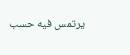يرتمس فيه حسب